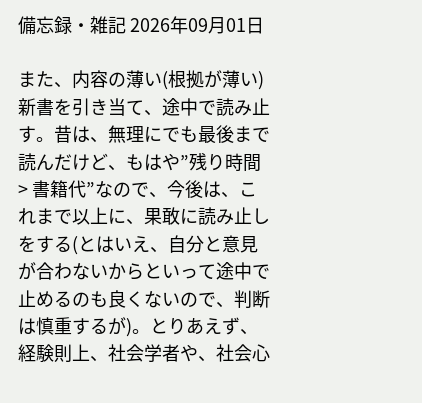備忘録・雑記 2026年09月01日

また、内容の薄い(根拠が薄い)新書を引き当て、途中で読み止す。昔は、無理にでも最後まで読んだけど、もはや”残り時間 > 書籍代”なので、今後は、これまで以上に、果敢に読み止しをする(とはいえ、自分と意見が合わないからといって途中で止めるのも良くないので、判断は慎重するが)。とりあえず、経験則上、社会学者や、社会心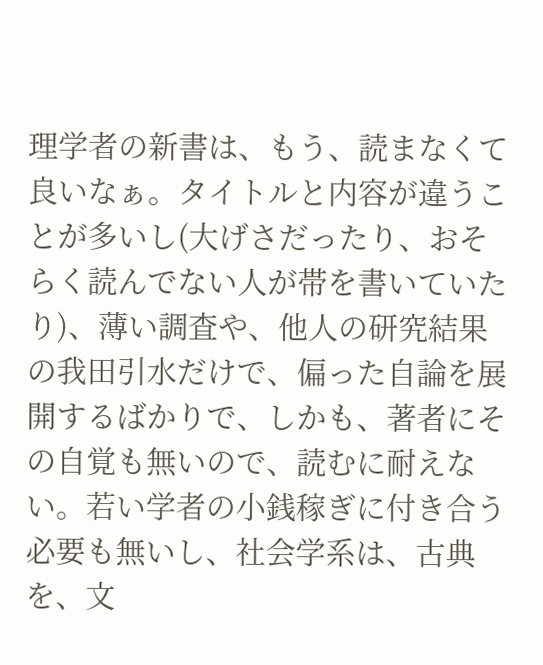理学者の新書は、もう、読まなくて良いなぁ。タイトルと内容が違うことが多いし(大げさだったり、おそらく読んでない人が帯を書いていたり)、薄い調査や、他人の研究結果の我田引水だけで、偏った自論を展開するばかりで、しかも、著者にその自覚も無いので、読むに耐えない。若い学者の小銭稼ぎに付き合う必要も無いし、社会学系は、古典を、文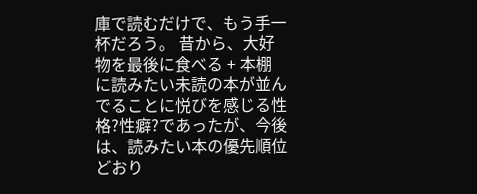庫で読むだけで、もう手一杯だろう。 昔から、大好物を最後に食べる + 本棚に読みたい未読の本が並んでることに悦びを感じる性格?性癖?であったが、今後は、読みたい本の優先順位どおり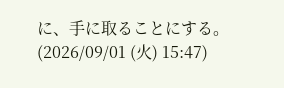に、手に取ることにする。 (2026/09/01 (火) 15:47)